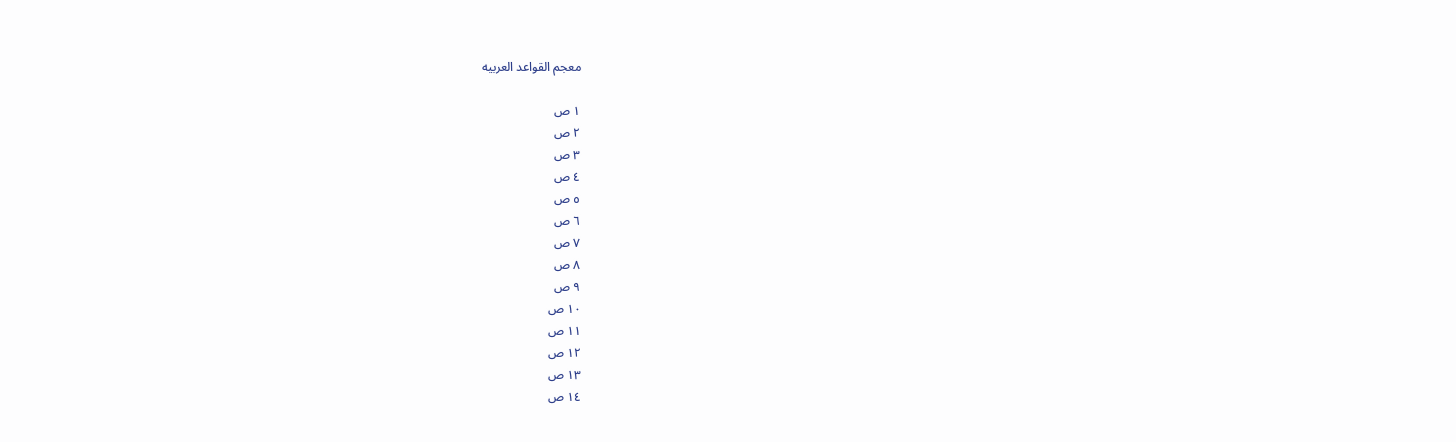معجم القواعد العربيه

١ ص
٢ ص
٣ ص
٤ ص
٥ ص
٦ ص
٧ ص
٨ ص
٩ ص
١٠ ص
١١ ص
١٢ ص
١٣ ص
١٤ ص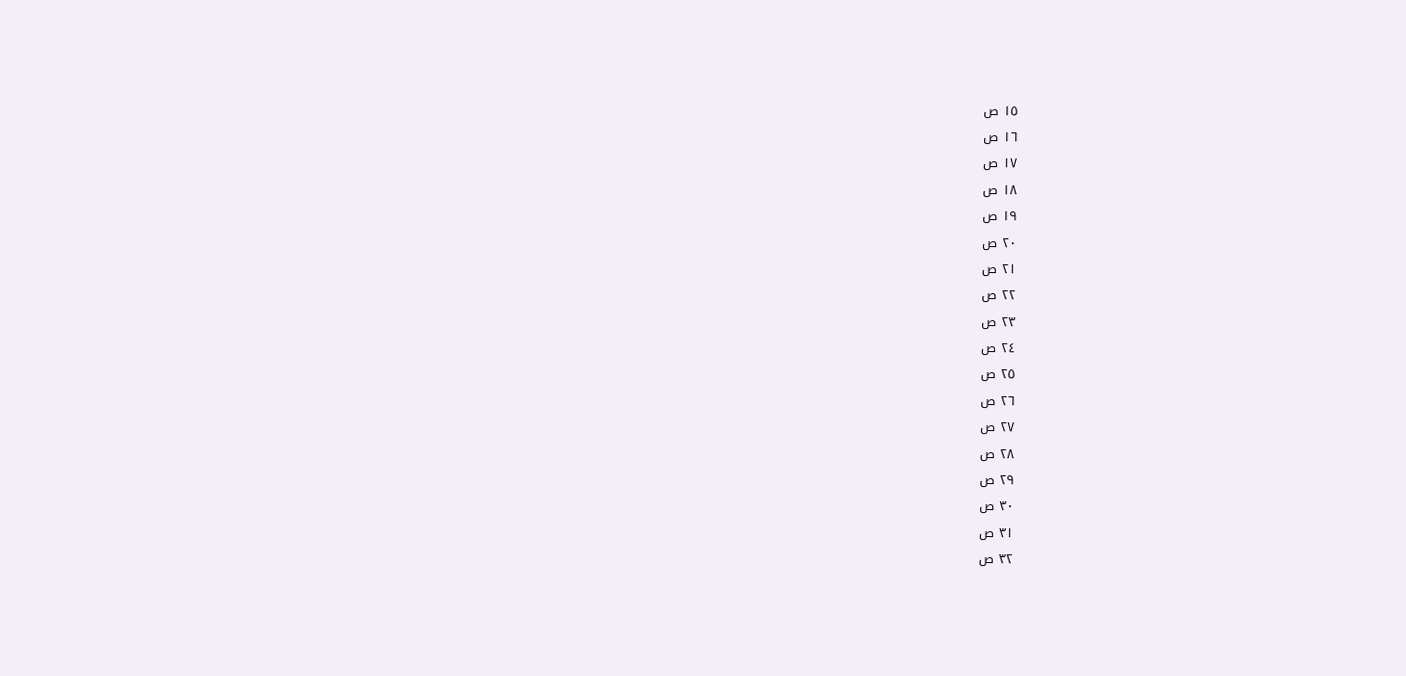١٥ ص
١٦ ص
١٧ ص
١٨ ص
١٩ ص
٢٠ ص
٢١ ص
٢٢ ص
٢٣ ص
٢٤ ص
٢٥ ص
٢٦ ص
٢٧ ص
٢٨ ص
٢٩ ص
٣٠ ص
٣١ ص
٣٢ ص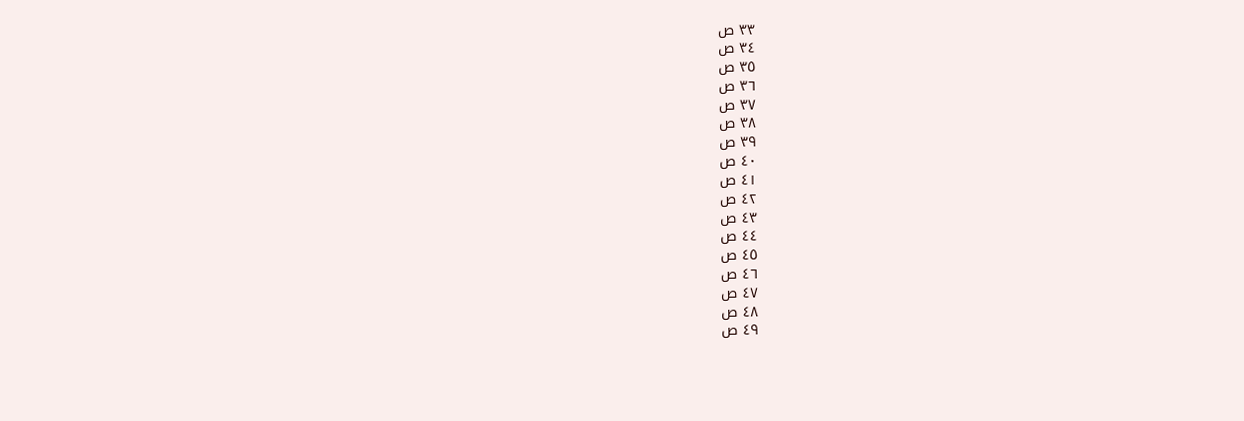٣٣ ص
٣٤ ص
٣٥ ص
٣٦ ص
٣٧ ص
٣٨ ص
٣٩ ص
٤٠ ص
٤١ ص
٤٢ ص
٤٣ ص
٤٤ ص
٤٥ ص
٤٦ ص
٤٧ ص
٤٨ ص
٤٩ ص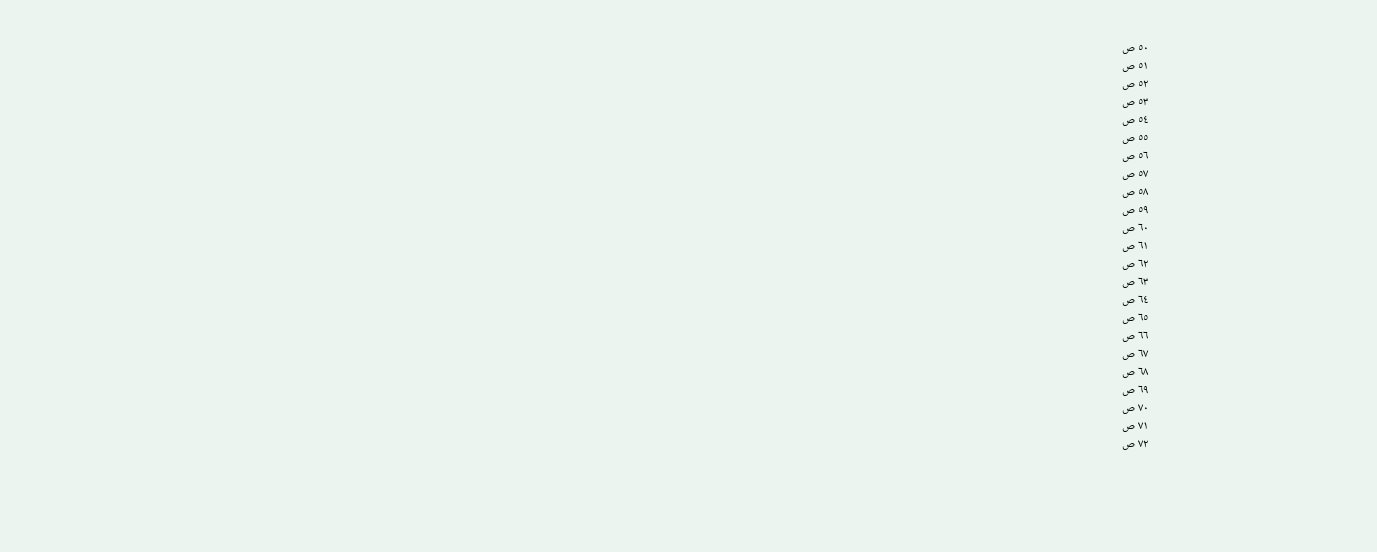٥٠ ص
٥١ ص
٥٢ ص
٥٣ ص
٥٤ ص
٥٥ ص
٥٦ ص
٥٧ ص
٥٨ ص
٥٩ ص
٦٠ ص
٦١ ص
٦٢ ص
٦٣ ص
٦٤ ص
٦٥ ص
٦٦ ص
٦٧ ص
٦٨ ص
٦٩ ص
٧٠ ص
٧١ ص
٧٢ ص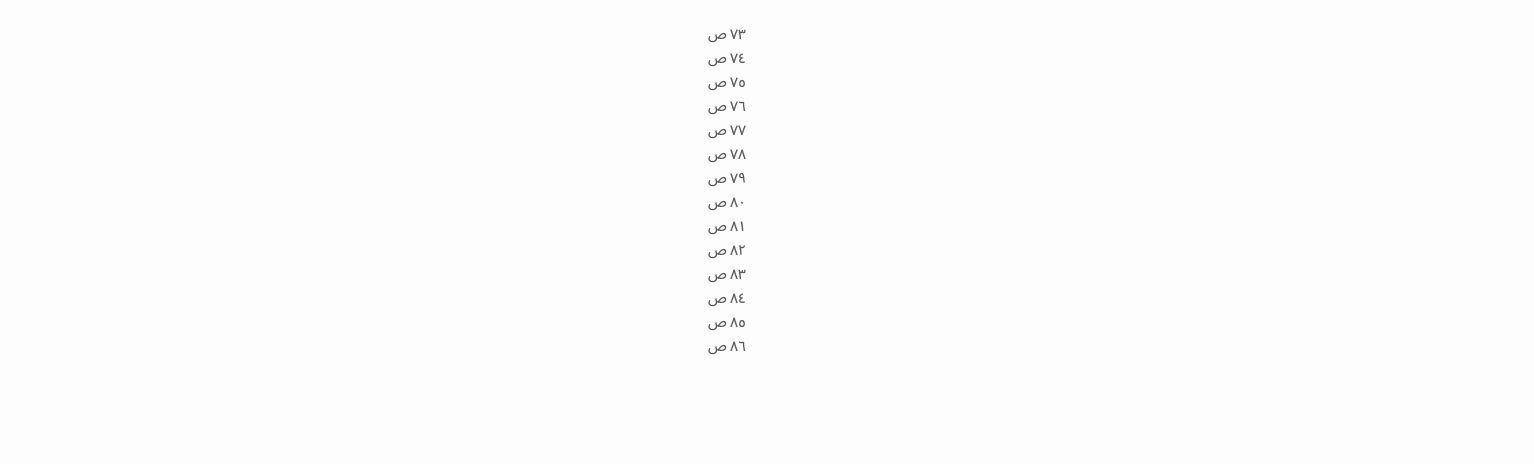٧٣ ص
٧٤ ص
٧٥ ص
٧٦ ص
٧٧ ص
٧٨ ص
٧٩ ص
٨٠ ص
٨١ ص
٨٢ ص
٨٣ ص
٨٤ ص
٨٥ ص
٨٦ ص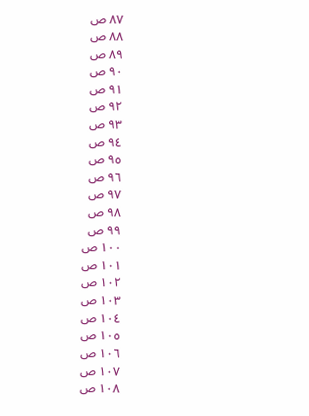٨٧ ص
٨٨ ص
٨٩ ص
٩٠ ص
٩١ ص
٩٢ ص
٩٣ ص
٩٤ ص
٩٥ ص
٩٦ ص
٩٧ ص
٩٨ ص
٩٩ ص
١٠٠ ص
١٠١ ص
١٠٢ ص
١٠٣ ص
١٠٤ ص
١٠٥ ص
١٠٦ ص
١٠٧ ص
١٠٨ ص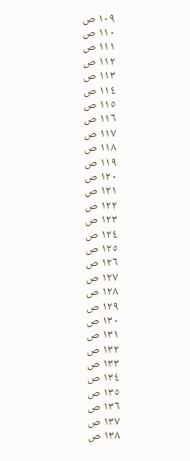١٠٩ ص
١١٠ ص
١١١ ص
١١٢ ص
١١٣ ص
١١٤ ص
١١٥ ص
١١٦ ص
١١٧ ص
١١٨ ص
١١٩ ص
١٢٠ ص
١٢١ ص
١٢٢ ص
١٢٣ ص
١٢٤ ص
١٢٥ ص
١٢٦ ص
١٢٧ ص
١٢٨ ص
١٢٩ ص
١٣٠ ص
١٣١ ص
١٣٢ ص
١٣٣ ص
١٣٤ ص
١٣٥ ص
١٣٦ ص
١٣٧ ص
١٣٨ ص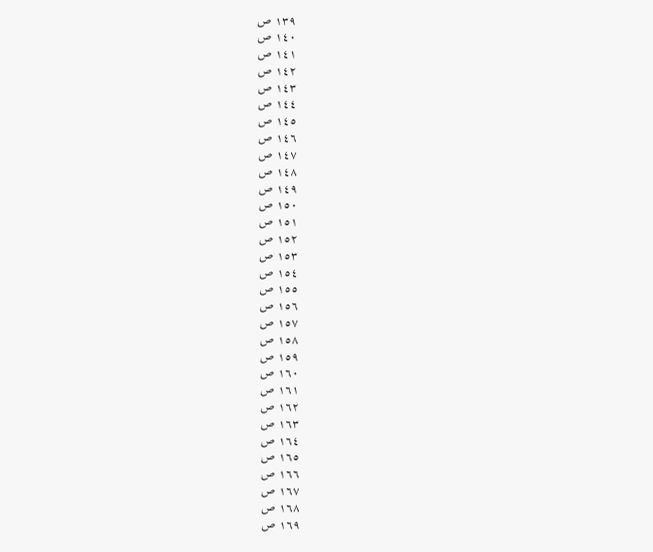١٣٩ ص
١٤٠ ص
١٤١ ص
١٤٢ ص
١٤٣ ص
١٤٤ ص
١٤٥ ص
١٤٦ ص
١٤٧ ص
١٤٨ ص
١٤٩ ص
١٥٠ ص
١٥١ ص
١٥٢ ص
١٥٣ ص
١٥٤ ص
١٥٥ ص
١٥٦ ص
١٥٧ ص
١٥٨ ص
١٥٩ ص
١٦٠ ص
١٦١ ص
١٦٢ ص
١٦٣ ص
١٦٤ ص
١٦٥ ص
١٦٦ ص
١٦٧ ص
١٦٨ ص
١٦٩ ص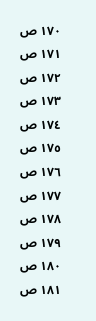١٧٠ ص
١٧١ ص
١٧٢ ص
١٧٣ ص
١٧٤ ص
١٧٥ ص
١٧٦ ص
١٧٧ ص
١٧٨ ص
١٧٩ ص
١٨٠ ص
١٨١ ص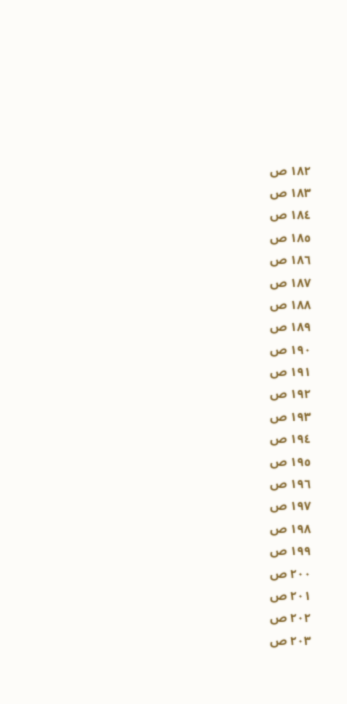١٨٢ ص
١٨٣ ص
١٨٤ ص
١٨٥ ص
١٨٦ ص
١٨٧ ص
١٨٨ ص
١٨٩ ص
١٩٠ ص
١٩١ ص
١٩٢ ص
١٩٣ ص
١٩٤ ص
١٩٥ ص
١٩٦ ص
١٩٧ ص
١٩٨ ص
١٩٩ ص
٢٠٠ ص
٢٠١ ص
٢٠٢ ص
٢٠٣ ص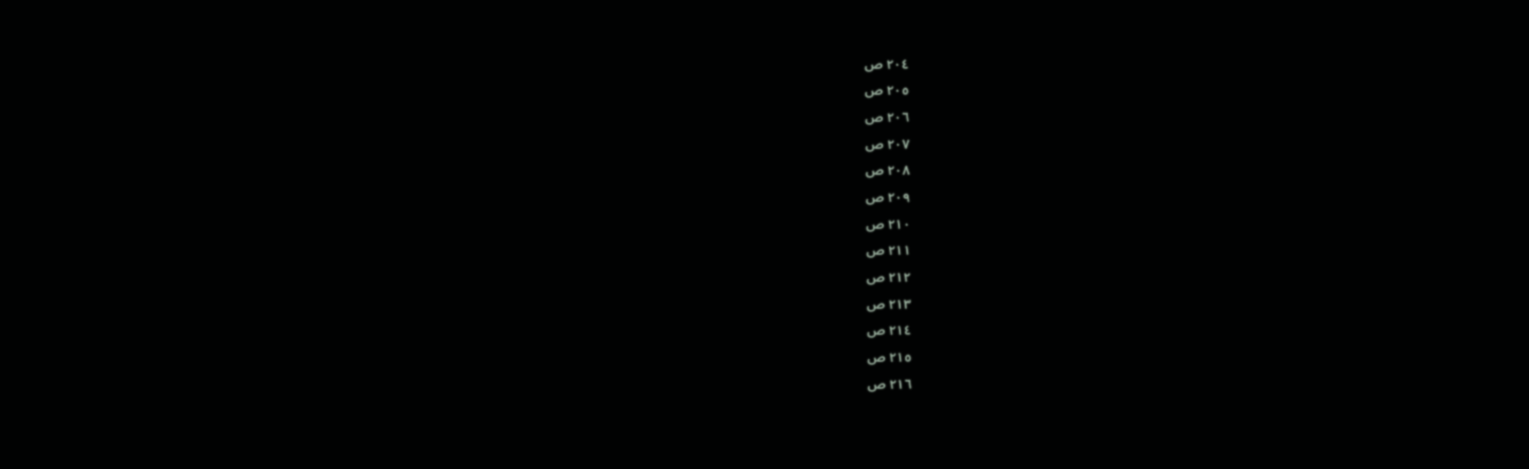٢٠٤ ص
٢٠٥ ص
٢٠٦ ص
٢٠٧ ص
٢٠٨ ص
٢٠٩ ص
٢١٠ ص
٢١١ ص
٢١٢ ص
٢١٣ ص
٢١٤ ص
٢١٥ ص
٢١٦ ص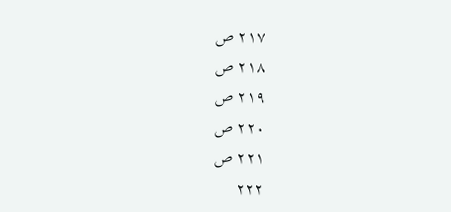٢١٧ ص
٢١٨ ص
٢١٩ ص
٢٢٠ ص
٢٢١ ص
٢٢٢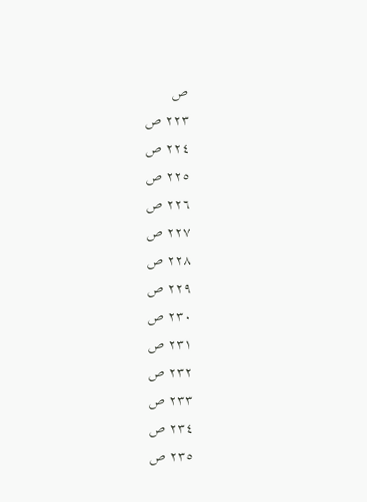ص
٢٢٣ ص
٢٢٤ ص
٢٢٥ ص
٢٢٦ ص
٢٢٧ ص
٢٢٨ ص
٢٢٩ ص
٢٣٠ ص
٢٣١ ص
٢٣٢ ص
٢٣٣ ص
٢٣٤ ص
٢٣٥ ص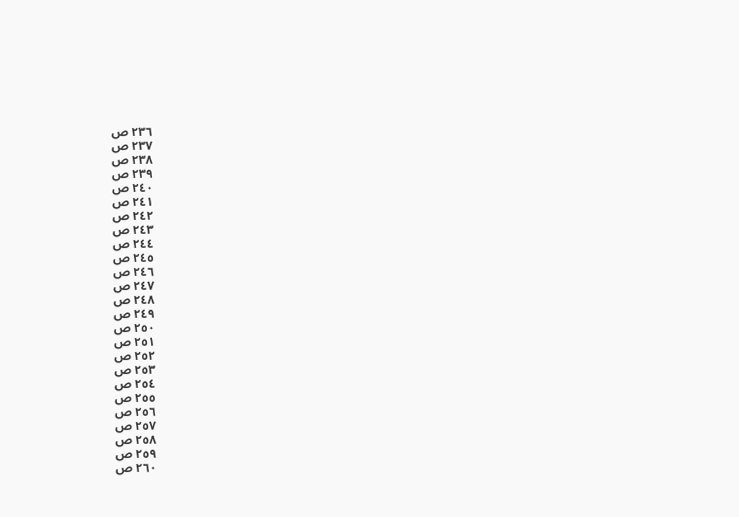٢٣٦ ص
٢٣٧ ص
٢٣٨ ص
٢٣٩ ص
٢٤٠ ص
٢٤١ ص
٢٤٢ ص
٢٤٣ ص
٢٤٤ ص
٢٤٥ ص
٢٤٦ ص
٢٤٧ ص
٢٤٨ ص
٢٤٩ ص
٢٥٠ ص
٢٥١ ص
٢٥٢ ص
٢٥٣ ص
٢٥٤ ص
٢٥٥ ص
٢٥٦ ص
٢٥٧ ص
٢٥٨ ص
٢٥٩ ص
٢٦٠ ص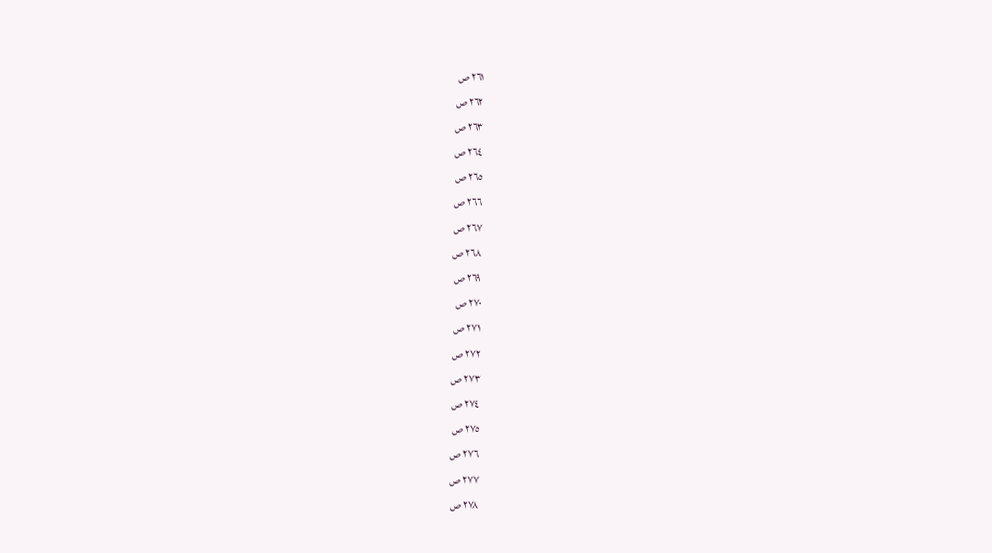٢٦١ ص
٢٦٢ ص
٢٦٣ ص
٢٦٤ ص
٢٦٥ ص
٢٦٦ ص
٢٦٧ ص
٢٦٨ ص
٢٦٩ ص
٢٧٠ ص
٢٧١ ص
٢٧٢ ص
٢٧٣ ص
٢٧٤ ص
٢٧٥ ص
٢٧٦ ص
٢٧٧ ص
٢٧٨ ص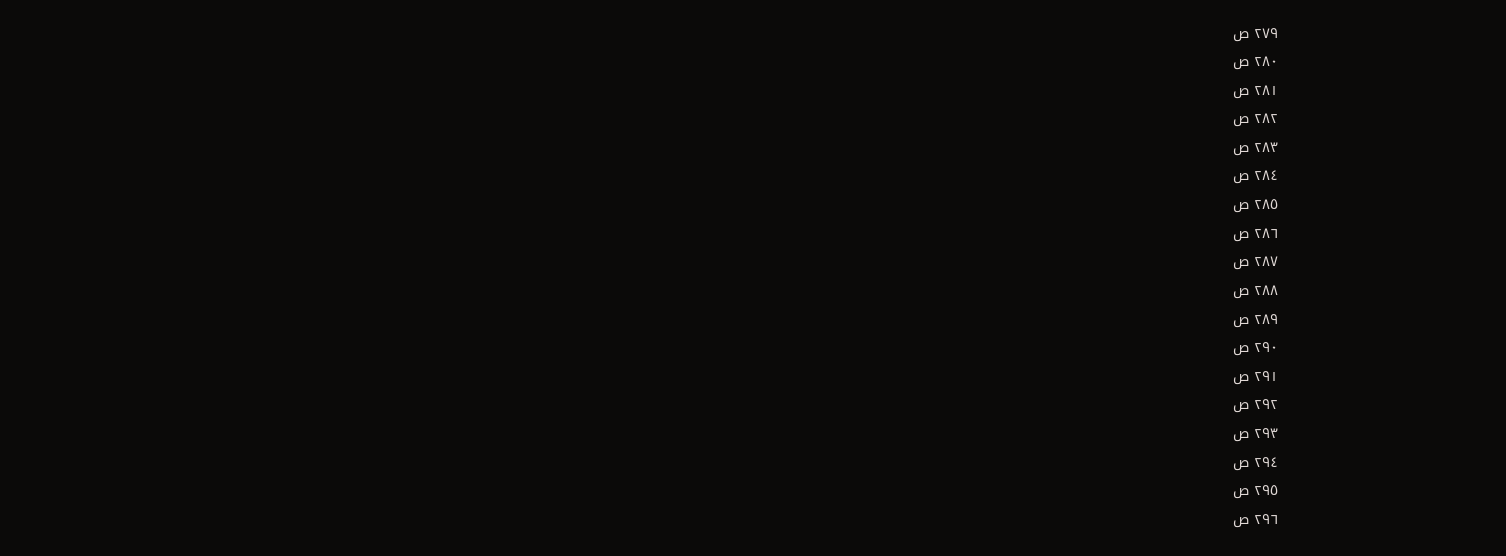٢٧٩ ص
٢٨٠ ص
٢٨١ ص
٢٨٢ ص
٢٨٣ ص
٢٨٤ ص
٢٨٥ ص
٢٨٦ ص
٢٨٧ ص
٢٨٨ ص
٢٨٩ ص
٢٩٠ ص
٢٩١ ص
٢٩٢ ص
٢٩٣ ص
٢٩٤ ص
٢٩٥ ص
٢٩٦ ص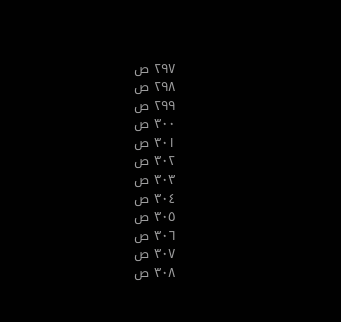٢٩٧ ص
٢٩٨ ص
٢٩٩ ص
٣٠٠ ص
٣٠١ ص
٣٠٢ ص
٣٠٣ ص
٣٠٤ ص
٣٠٥ ص
٣٠٦ ص
٣٠٧ ص
٣٠٨ ص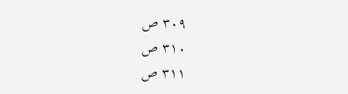٣٠٩ ص
٣١٠ ص
٣١١ ص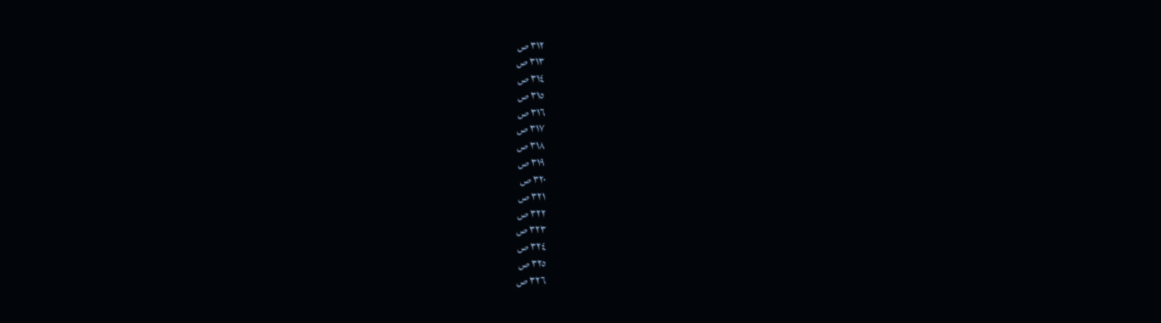٣١٢ ص
٣١٣ ص
٣١٤ ص
٣١٥ ص
٣١٦ ص
٣١٧ ص
٣١٨ ص
٣١٩ ص
٣٢٠ ص
٣٢١ ص
٣٢٢ ص
٣٢٣ ص
٣٢٤ ص
٣٢٥ ص
٣٢٦ ص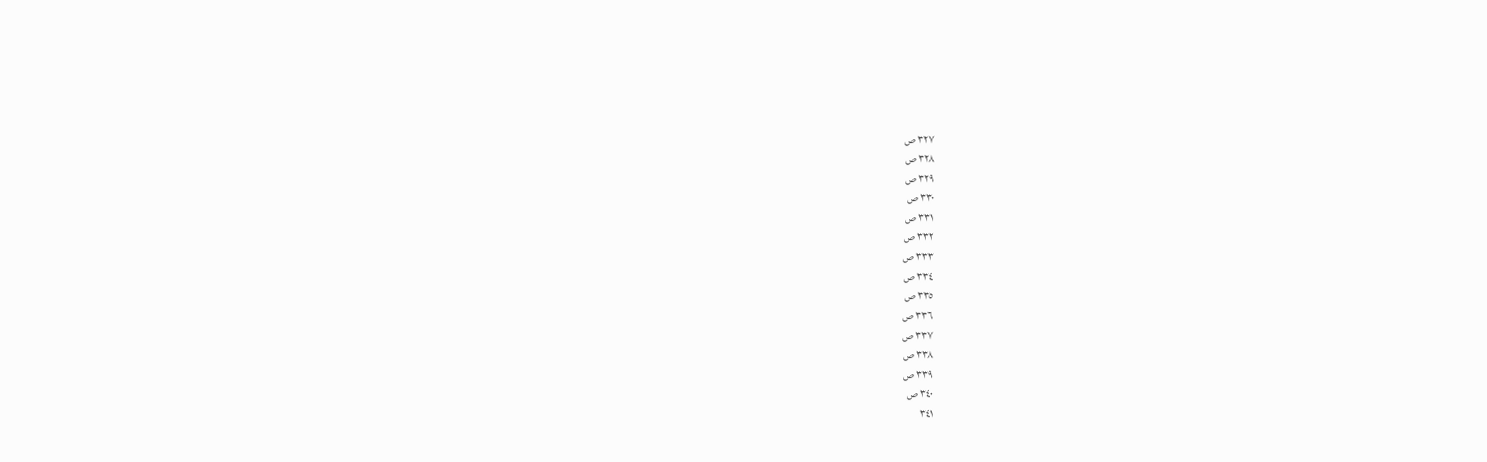٣٢٧ ص
٣٢٨ ص
٣٢٩ ص
٣٣٠ ص
٣٣١ ص
٣٣٢ ص
٣٣٣ ص
٣٣٤ ص
٣٣٥ ص
٣٣٦ ص
٣٣٧ ص
٣٣٨ ص
٣٣٩ ص
٣٤٠ ص
٣٤١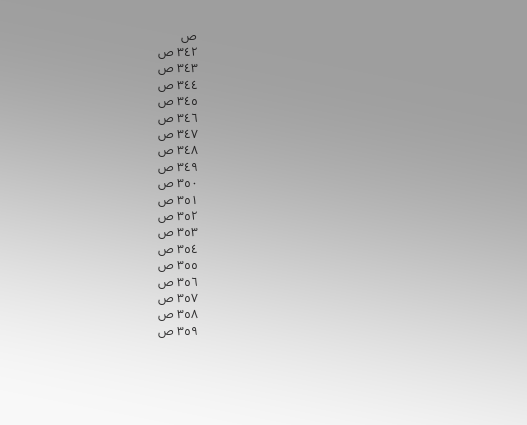ص
٣٤٢ ص
٣٤٣ ص
٣٤٤ ص
٣٤٥ ص
٣٤٦ ص
٣٤٧ ص
٣٤٨ ص
٣٤٩ ص
٣٥٠ ص
٣٥١ ص
٣٥٢ ص
٣٥٣ ص
٣٥٤ ص
٣٥٥ ص
٣٥٦ ص
٣٥٧ ص
٣٥٨ ص
٣٥٩ ص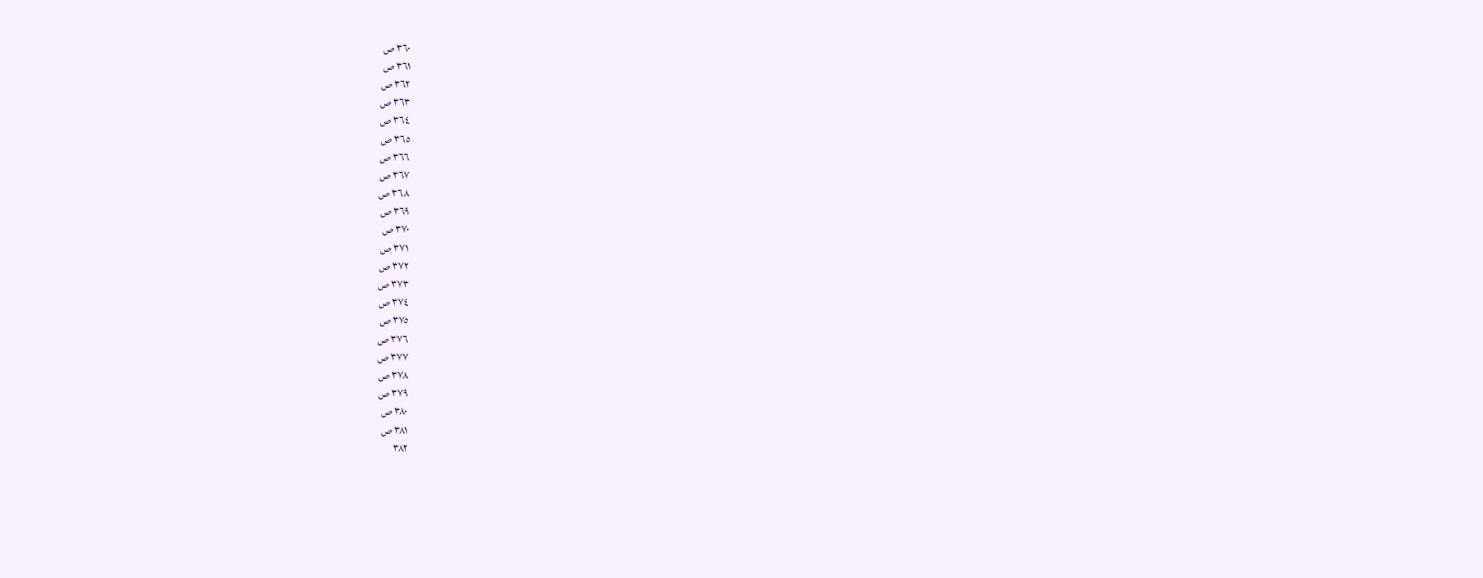٣٦٠ ص
٣٦١ ص
٣٦٢ ص
٣٦٣ ص
٣٦٤ ص
٣٦٥ ص
٣٦٦ ص
٣٦٧ ص
٣٦٨ ص
٣٦٩ ص
٣٧٠ ص
٣٧١ ص
٣٧٢ ص
٣٧٣ ص
٣٧٤ ص
٣٧٥ ص
٣٧٦ ص
٣٧٧ ص
٣٧٨ ص
٣٧٩ ص
٣٨٠ ص
٣٨١ ص
٣٨٢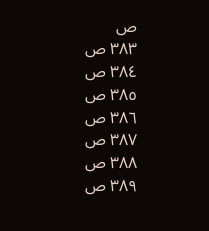ص
٣٨٣ ص
٣٨٤ ص
٣٨٥ ص
٣٨٦ ص
٣٨٧ ص
٣٨٨ ص
٣٨٩ ص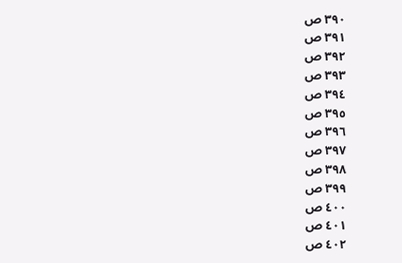٣٩٠ ص
٣٩١ ص
٣٩٢ ص
٣٩٣ ص
٣٩٤ ص
٣٩٥ ص
٣٩٦ ص
٣٩٧ ص
٣٩٨ ص
٣٩٩ ص
٤٠٠ ص
٤٠١ ص
٤٠٢ ص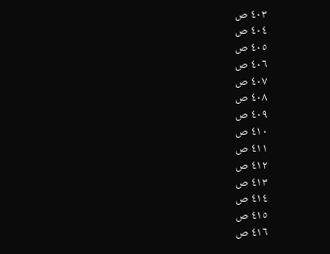٤٠٣ ص
٤٠٤ ص
٤٠٥ ص
٤٠٦ ص
٤٠٧ ص
٤٠٨ ص
٤٠٩ ص
٤١٠ ص
٤١١ ص
٤١٢ ص
٤١٣ ص
٤١٤ ص
٤١٥ ص
٤١٦ ص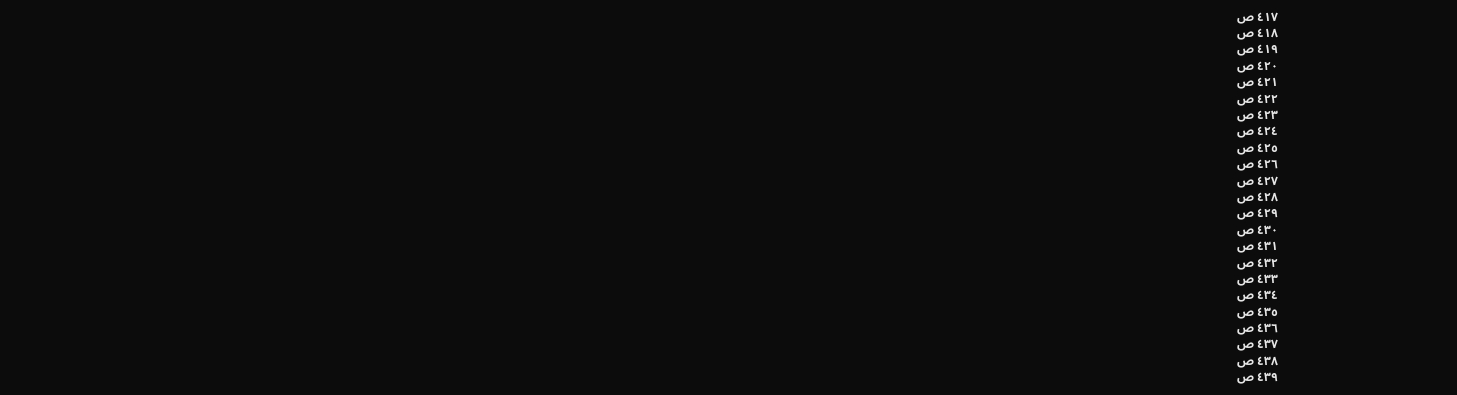٤١٧ ص
٤١٨ ص
٤١٩ ص
٤٢٠ ص
٤٢١ ص
٤٢٢ ص
٤٢٣ ص
٤٢٤ ص
٤٢٥ ص
٤٢٦ ص
٤٢٧ ص
٤٢٨ ص
٤٢٩ ص
٤٣٠ ص
٤٣١ ص
٤٣٢ ص
٤٣٣ ص
٤٣٤ ص
٤٣٥ ص
٤٣٦ ص
٤٣٧ ص
٤٣٨ ص
٤٣٩ ص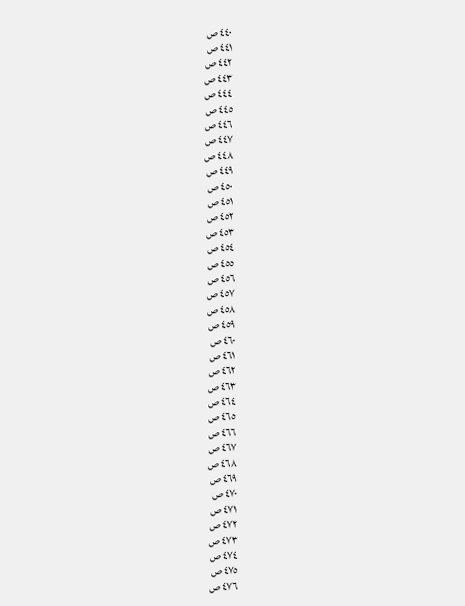٤٤٠ ص
٤٤١ ص
٤٤٢ ص
٤٤٣ ص
٤٤٤ ص
٤٤٥ ص
٤٤٦ ص
٤٤٧ ص
٤٤٨ ص
٤٤٩ ص
٤٥٠ ص
٤٥١ ص
٤٥٢ ص
٤٥٣ ص
٤٥٤ ص
٤٥٥ ص
٤٥٦ ص
٤٥٧ ص
٤٥٨ ص
٤٥٩ ص
٤٦٠ ص
٤٦١ ص
٤٦٢ ص
٤٦٣ ص
٤٦٤ ص
٤٦٥ ص
٤٦٦ ص
٤٦٧ ص
٤٦٨ ص
٤٦٩ ص
٤٧٠ ص
٤٧١ ص
٤٧٢ ص
٤٧٣ ص
٤٧٤ ص
٤٧٥ ص
٤٧٦ ص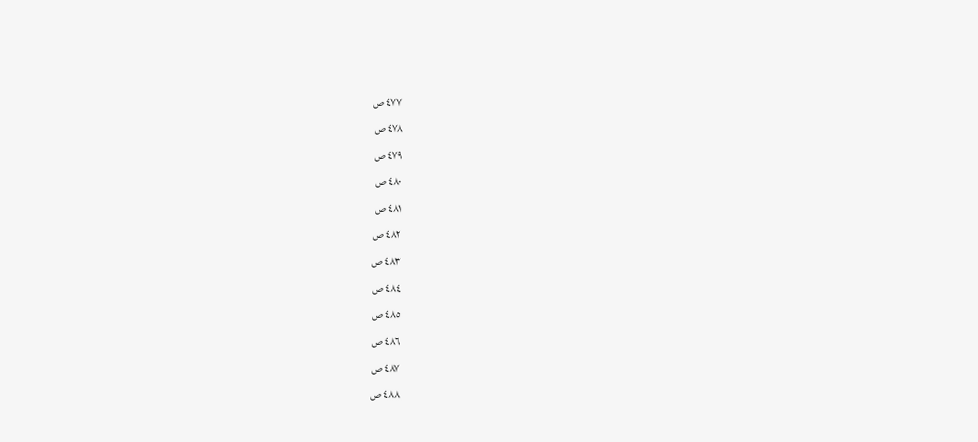٤٧٧ ص
٤٧٨ ص
٤٧٩ ص
٤٨٠ ص
٤٨١ ص
٤٨٢ ص
٤٨٣ ص
٤٨٤ ص
٤٨٥ ص
٤٨٦ ص
٤٨٧ ص
٤٨٨ ص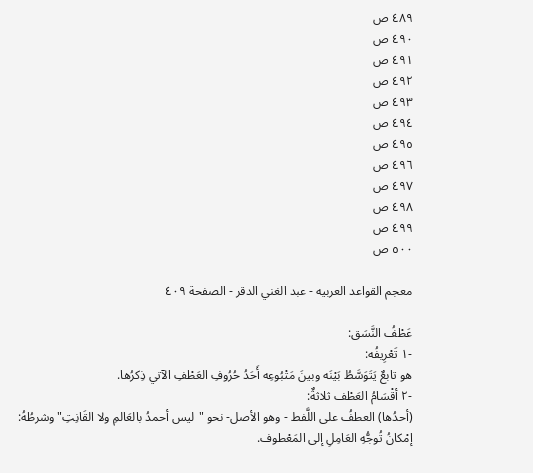٤٨٩ ص
٤٩٠ ص
٤٩١ ص
٤٩٢ ص
٤٩٣ ص
٤٩٤ ص
٤٩٥ ص
٤٩٦ ص
٤٩٧ ص
٤٩٨ ص
٤٩٩ ص
٥٠٠ ص

معجم القواعد العربيه - عبد الغني الدقر - الصفحة ٤٠٩

عَطْفُ النَّسَق:
-١ تَعْرِيفُه:
هو تابعٌ يَتَوَسَّطُ بَيْنَه وبينَ مَتْبُوعِه أَحَدُ حُرُوفِ العَطْفِ الآتي ذِكرُها.
-٢ أقْسَامُ العَطْف ثلاثةٌ:
(أحدُها) العطفُ على اللَّفط - وهو الأصل- نحو "ليس أحمدُ بالعَالمِ ولا القَانِتِ" وشرطُهُ: إمْكانُ تُوجُّهِ العَامِلِ إلى المَعْطوف.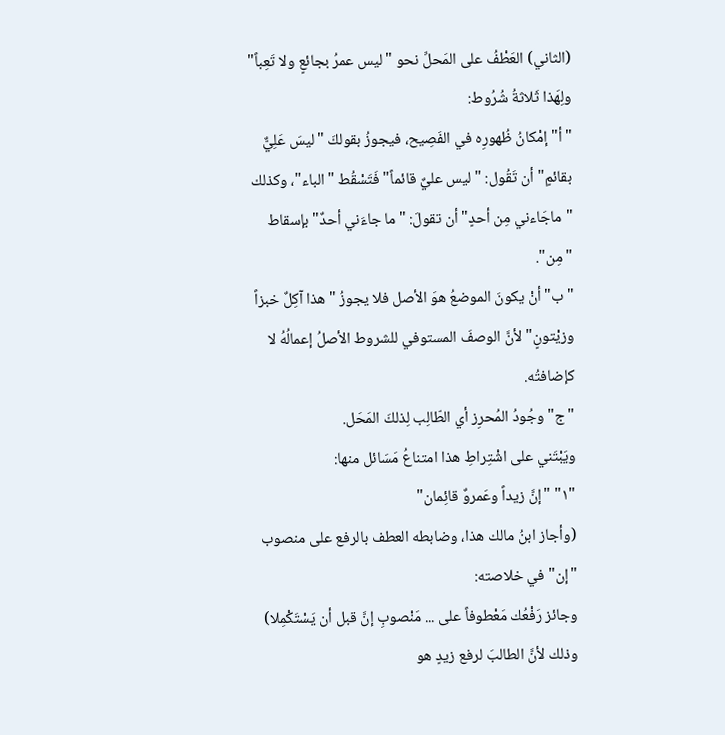(الثاني) العَطْفُ على المَحلِّ نحو "ليس عمرُ بجائعٍ ولا تَعِباً" ولِهَذا ثَلاثةُ شُرُوط:
"أ" إمْكانُ ظُهورِه في الفَصِيح، فيجوزُ بقولكَ "ليسَ عَلِيٌّ بقائمٍ" أن تَقُول: "ليس عليٌ قائماً" فَتَسْقُط "الباء"، وكذلك "ماجَاءني مِن أحدٍ" أن تقولَ: "ما جاءَني أحدٌ" بإسقاط "مِن".
"ب" أنْ يكونَ الموضعُ هوَ الأصل فلا يجوزُ "هذا آكِلٌ خبزاً وزيْتونٍ" لأنَّ الوصفَ المستوفي للشروط الأصلُ إعمالُهُ لا كإضافتُه.
"ج" وجُودُ المُحرِز أي الطّالِب لِذلكَ المَحَل.
ويَبْتَني على اشْتِراطِ هذا امتناعُ مَسَائل منها:
"١" "إنَّ زيداً وعَمروٌ قائِمان"
(وأجاز ابنُ مالك هذا، وضابطه العطف بالرفع على منصوب "إن" في خلاصته:
وجائز رَفْعُك مَعْطوفاً على ... مَنْصوبِ إنَّ قبل أن يَسْتَكْمِلا) وذلك لأنَّ الطالبَ لرفع زيدٍ هو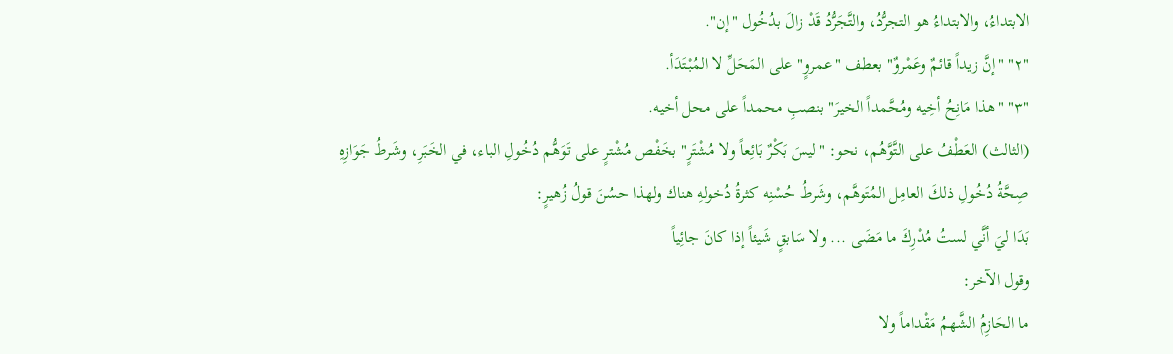الابتداءُ، والابتداءُ هو التجرُّدُ، والتَّجَرُّدُ قَدْ زالَ بدُخُول "إن".
"٢" "إنَّ زيداً قائمٌ وعَمْروٌ" بعطف "عمروٍ" على المَحَلِّ لا المُبْتَدَأ.
"٣" "هذا مَانِحُ أخِيه ومُحَّمداً الخيرَ" بنصبِ محمداً على محل أخيه.
(الثالث) العَطْفُ على التَّوَّهُم، نحو: "ليسَ بَكْرٌ بَائِعاً ولا مُشْتَرٍ" بخَفْص مُشْترٍ على تَوَهُّم دُخُولِ الباء، في الخَبَرِ، وشَرطُ جَوَازِهِ صِحَّةُ دُخُولِ ذلكَ العامِل المُتَوهَّم، وشَرطُ حُسْنِه كثرةُ دُخولهِ هناك ولهذا حسُنَ قولُ زُهيرٍ:
بَدَا ليَ أنَّي لستُ مُدْرِكَ ما مَضَى ... ولا سَابقٍ شَيئاً إذا كانَ جائِياً
وقول الآخر:
ما الحَازِمُ الشَّهمُ مَقْداماً ولا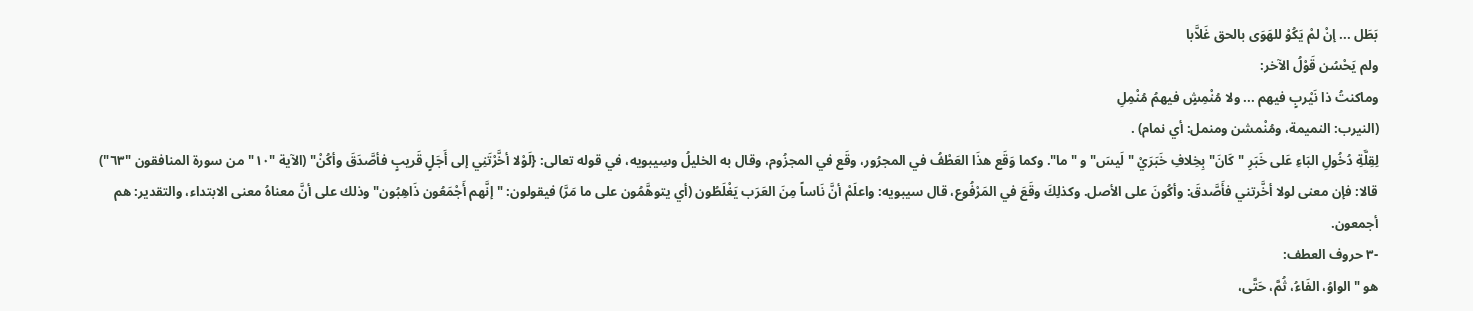بَطَل ... إنْ لمْ يَكُوْ للهَوَى بالحق غَلاَّبا
ولم يَحْسُن قَوْلُ الآخر:
وماكنتُ ذا نَيْربٍ فيهم ... ولا مُنْمِشٍ فيهمُ مُنْمِلِ
(النيرب: النميمة، ومُنْمشن ومنمل: أي نمام) .
لِقِلَّةِ دُخُولِ البَاءِ عَلى خَبَرِ "كَانَ" بِخِلافِ خَبَرَيْ "لَيسَ" و "ما". وكما وَقَع هذَا العَطْفُ في المجرُور، وقَع في المجزُوم، وقال به الخليلُ وسِيبويه، في قوله تعالى: {لَوْلا أخَّرْتَنِي إلى أَجَلٍ قَريبٍ فأصَّدَقَ وأكُنْ" (الآية "١٠" من سورة المنافقون "٦٣") قالا: فإن معنى لولا أخَّرتني فأَصَّدقَ: وأكُونَ على الأصل. وكذلِكَ وقَعَ في المَرْفُوع، قال سيبويه: واعلَمْ أنَّ نَاساً مِنَ العَرَب يَغْلَطُون (أي يتوهَّمُون على ما مَرَّ) فيقولون: "إنَّهم أَجْمَعُون ذَاهِبُون" وذلك على أنَّ معناهُ معنى الابتداء، والتقدير: هم أجمعون.
-٣ حروف العطف:
هو "الواوُ، الفَاءُ، ثُمَّ، حَتَّى،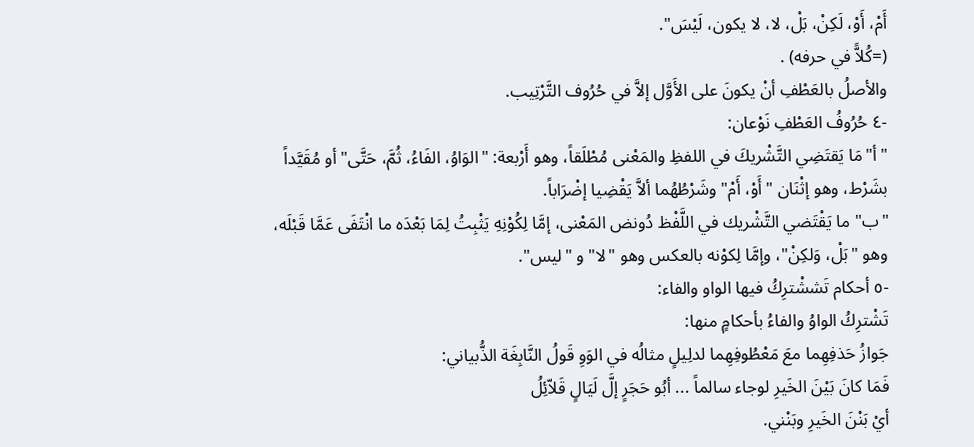أَمْ، أَوْ، لَكِنْ، بَلْ، لا، لا يكون، لَيْسَ".
(=كُلاًّ في حرفه) .
والأصلُ بالعَطْفِ أنْ يكونَ على الأَوَّل إلاَّ في حُرُوف التَّرْتِيب.
-٤ حُرُوفُ العَطْفِ نَوْعان:
"أ"مَا يَقتَضِي التَّشْريكَ في اللفظِ والمَعْنى مُطْلَقاً، وهو أَرْبعة: "الوَاوُ، الفَاءُ، ثُمَّ، حَتَّى" أو مُقَيَّداً بشَرْط، وهو إثْنَان "أَوْ، أَمْ" وشَرْطُهُما ألاَّ يَقْضِيا إضْرَاباً.
"ب" ما يَقْتَضي التَّشْريك في اللَّفْظ دُونض المَعْنى، إمَّا لِكُوْنِهِ يَثْبِتُ لِمَا بَعْدَه ما انْتَفَى عَمَّا قَبْلَه، وهو "بَلْ، وَلكِنْ"، وإمَّا لِكوْنه بالعكس وهو "لا" و "ليس".
-٥ أحكام تَششْترِكُ فيها الواو والفاء:
تَشْترِكُ الواوُ والفاءُ بأحكامٍ منها:
جَوازُ حَذفِهِما معَ مَعْطُوفِهِما لدلِيلٍ مثالُه في الوَوِ قَولُ النَّابِغَة الذُّبياني:
فَمَا كانَ بَيْنَ الخَيرِ لوجاء سالماً ... أبُو حَجَرٍ إلَّ لَيَالٍ قَلاّئِلُ
أيْ بَنْنَ الخَيرِ وبَنْني.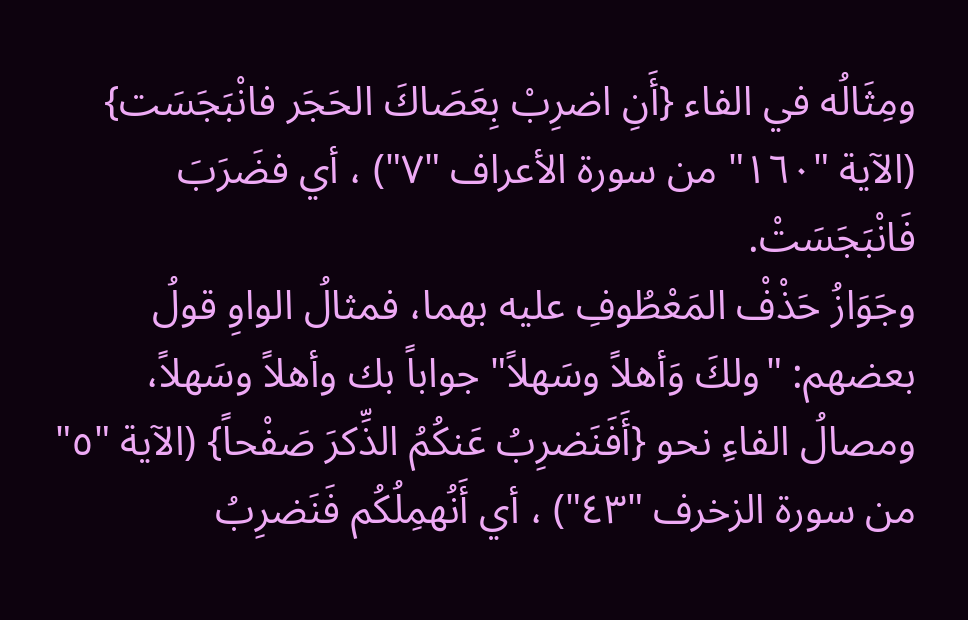ومِثَالُه في الفاء {أَنِ اضرِبْ بِعَصَاكَ الحَجَر فانْبَجَسَت} (الآية "١٦٠" من سورة الأعراف "٧") ، أي فضَرَبَ فَانْبَجَسَتْ.
وجَوَازُ حَذْفْ المَعْطُوفِ عليه بهما، فمثالُ الواوِ قولُ بعضهم: "ولكَ وَأهلاً وسَهلاً" جواباً بك وأهلاً وسَهلاً، ومصالُ الفاءِ نحو {أَفَنَضرِبُ عَنكُمُ الذِّكرَ صَفْحاً} (الآية "٥" من سورة الزخرف "٤٣") ، أي أَنُهمِلُكُم فَنَضرِبُ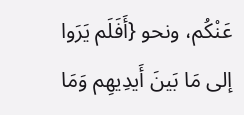عَنْكُم، ونحو {أَفَلَم يَرَوا إلى مَا بَينَ أَيدِيهِم وَمَا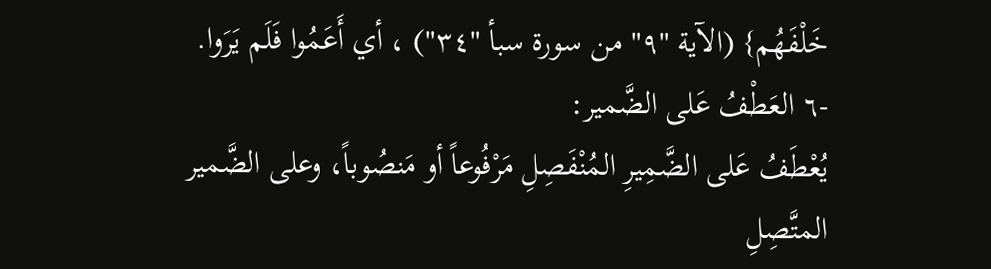خَلْفَهُم} (الآية "٩" من سورة سبأ "٣٤") ، أي أَعَمُوا فَلَم يَرَوا.
-٦ العَطْفُ عَلى الضَّمير:
يُعْطَفُ عَلى الضَّمِيرِ المُنْفَصِلِ مَرْفُوعاً أو مَنصُوباً، وعلى الضَّمير المتَّصِلِ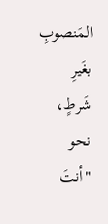المَنصوبِ بغَيرِ شَرطٍ، نحو "أنتَ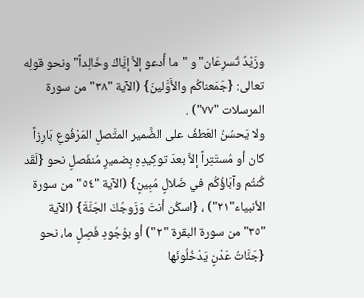وزَيْدٌ تُسرِعَان" و "ما أَدعو إلاَّ إيَّاكَ وخَالِداً" ونحو قولِه تعالى: {جَمَعناكُم والأَوَّلينَ} (الآية "٣٨" من سورة المرسلات "٧٧") .
ولا يَحسُنُ العَطفُ على الضَّمير المتَّصلِ المَرْفُوعِ بَارِزاً كان أو مُستَتِراً إلاَّ بعدَ توكِيدِهِ بِضميرٍ مُنفَصلٍ نحو {لَقَد كُنتُم وآبَاؤُكُم في ضَلالٍ مُبِينٍ} (الآية "٥٤" من سورة الأنبياء"٢١") ، {اسكُن أنتَ وَزَوجُكَ الجَنَّةَ} (الآية "٣٥" من سورة البقرة "٢") أو بوُجُودِ فَصِلٍ ما، نحو {جَنَّاتُ عَدْنٍ يَدْخُلُونَها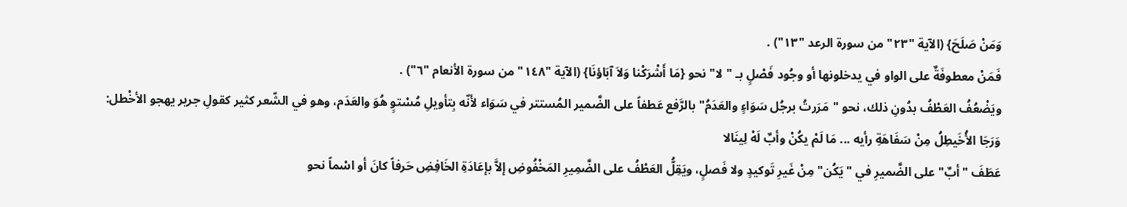وَمَنْ صَلَحَ} (الآية "٢٣" من سورة الرعد "١٣") .
فَمَنْ معطوفَةٌ على الواو في يدخلونها أو وجُود فَصْلٍ بـ "لا" نحو {مَا أَشْرَكْنا وَلاَ آبَاؤنَا} (الآية "١٤٨" من سورة الأنعام "٦") .
ويَضْعُفُ العَطْفُ بدُونِ ذلك، نحو "مَرَرتُ برجُل سَوَاءٍ والعَدَمُ" بالرَّفع عَطفاً على الضَّمير المُستتر في سَوَاء لأَنّه بِتأويلِ مُسْتوٍ هُوَ والعَدَم، وهو في الشّعر كثير كقولِ جرير يهجو الأخْطل:
وَرَجَا الأُخَيطِلُ مِنْ سَفَاهَةِ رأيه ... مَا لَمْ يكُنْ وأبٌ لَهْ لِينَالا
عَطَفَ "أبٌ" على الضَّميرِ في "يَكُن" مِنْ غَيرِ تَوكيدٍ ولا فَصلٍ، ويَقِلُّ العَطْفُ على الضَّمِيرِ المَخْفُوضِ إلاَّ بإعَادَةِ الخَافِضِ حَرفاً كانَ أو اسْماً نحو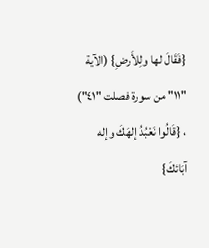{فَقَالَ لها ولِلأَرضِ} (الآية "١١" من سورة فصلت "٤١") ، {قَالُوا نَعْبُدُ إلهَكَ وإله آبَائكَ}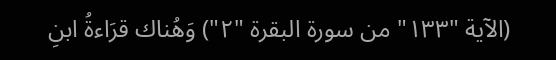(الآية "١٣٣" من سورة البقرة "٢") وَهُناك قرَاءةُ ابنِ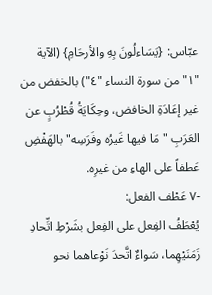عبّاس: {يَسَاءلُونَ بِهِ والأرحَامِ} (الآية "١" من سورة النساء "٤") بالخفض من غير إعَادَةِ الخافض، وحِكَايَةُ قُطْرُبٍ عن العَرَبِ "مَا فيها غَيرُه وفَرَسِه" بالهَفْضِ عَطفاً على الهاءِ من غيرِه.
-٧ عَطْف الفعل:
يُعْطَفُ الفِعل على الفِعل بشَرْطِ اتِّحادِ زَمَنَيْهِما، سَواءٌ اتَّحدَ نَوْعاهما نحو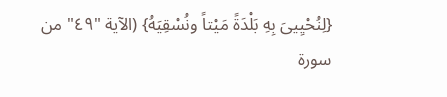{لِنُحْيِيىَ بِهِ بَلْدَةً مَيْتاً ونُسْقِيَهُ} (الآية "٤٩" من سورة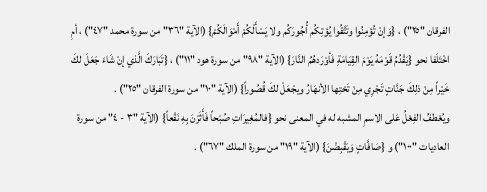الفرقان "٢٥") ، {وَإنْ تُؤمِنُوا وتَتَّقُوا يُؤتِكُم أُجُورَكُم ولا يَسْأَلْكُمْ أَمْوَالَكُمْ} (الآية "٣٦" من سورة محمد "٤٧") ، أمِ اخْتَلَفا نحو {يَقْدُمُ قَوْمَهُ يَوْمَ القِيَامَةِ فَأوْرَدهُمُ النَّارَ} (الآية "٩٨" من سورة هود "١١") ، {تَبَارَكَ الَّذي إنْ شَاءَ جَعَلَ لكَ خَيْراً مِنْ ذلِكَ جَنَّاتٍ تَجْرِي مِنْ تَحْتِها الأنهَارُ ويجْعَلْ لكَ قُصُوراً} (الآية "١٠" من سورة الفرقان "٢٥") .
ويُعْطفُ الفِعْلُ عَلى الاسمِ المشبه له في المعنى نحو {فالمُغِيرَاتِ صُبْحاً فَأَثَرْنَ بِهِ نَقْعاً} (الآية "٣ - ٤" من سورة العاديات "١٠٠") و {صَافَّاتٍ وَيَقْبِضْنَ} (الآية "١٩" من سورة الملك "٦٧") .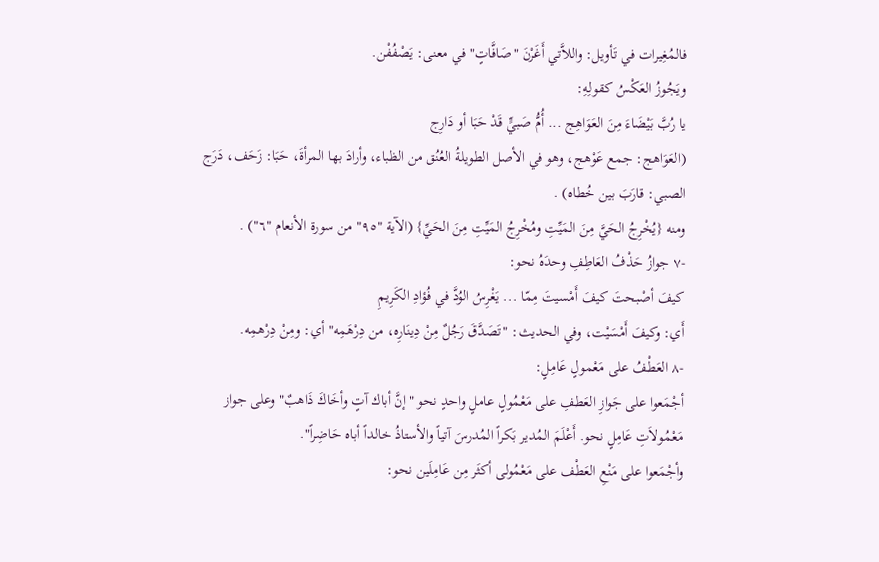فالمُغِيرات في تَأويل: واللاَّتي أَغَرْنَ "صَافَّاتٍ" في معنى: يَصْفُفْن.
ويَجُوزُ العَكْسُ كقولِهِ:
يا رُبَّ بَيْضَاءَ مِنَ العَوَاهِج ... أُمُّ صَبيٍّ قَدْ حَبَا أو دَارِج
(العَوَاهج: جمع عَوْهج، وهو في الأصل الطويلةُ العُنُق من الظباء، وأرادَ بها المرأةَ، حَبَا: زَحَف، دَرَج الصبي: قارَبَ بين خُطاه) .
ومنه {يُخْرِجُ الحَيَّ مِنَ المَيِّتِ ومُخْرِجُ المَيِّتِ مِنَ الحَيِّ} (الآية "٩٥" من سورة الأنعام "٦") .
-٧ جوازُ حَذْفُ العَاطِفِ وحدَهُ نحو:
كيفَ أصْبحتَ كيفَ أَمْسيتَ مِمّا ... يَغْرِسُ الوُدَّ في فُؤادِ الكَرِيمِ
أَي: وكيفَ أَمْسَيْت، وفي الحديث: "تَصَدَّقَ رَجُلٌ مِنْ دِينَارِه، من دِرْهَمِه" أي: ومِنْ دِرْهمِه.
-٨ العَطْفُ على مَعْمولٍ عَامِلٍ:
أجْمَعوا على جَوازِ العَطفِ على مَعْمُولٍ عاملٍ واحدٍ نحو "إنَّ أباك آتٍ وأخَاكَ ذَاهبٌ" وعلى جواز مَعْمُولاَتِ عَامِلٍ نحو. أَعْلَمَ المُدير بَكراً المُدرسَ آتياً والأستاذُ خالداً أباه حَاضِراً".
وأجْمَعوا على مَنْعِ العَطْف على مَعْمُولى أكثَر مِن عَامِلَين نحو: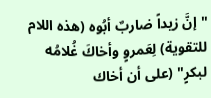"إنَّ زيداً ضاربٌ أبُوه (هذه اللام للتقوية) لِعَمروٍ وأخاكَ غُلامُه لبكرٍ" (على أن أخاك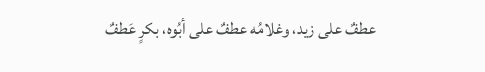عطفٌ على زيد، وغلامُه عطفٌ على أبُوه، بكرٍ عَطفٌ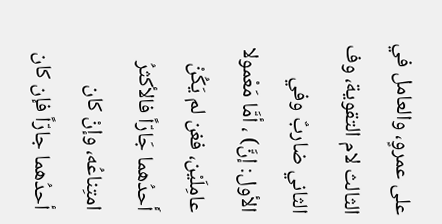على عمروٍ، والعامل في الثالث لام التقوية، وف الثاني ضاربٌ وفي الأول: إنَّ) ، أمَّا مَعْمولا عامِلَيْن، فغن لم يَكُنْ أَحدُهما جَارّاً فالأكثرُ امتِناعُه، وإنْ كان أحدُهما جارّاً فإن كان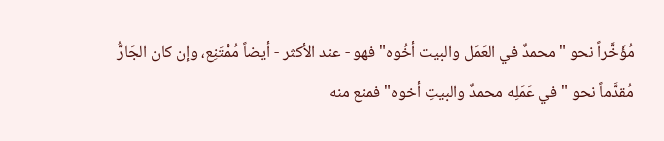مُؤَخَّراً نحو "محمدٌ في العَمَل والبيت أخُوه" فهو - عند الأكثر - أيضاً مُمْتَنِع، وإن كان الجَارُّ مُقدَّماً نحو "في عَمَلِه محمدٌ والبيتِ أخوه" فمنع منه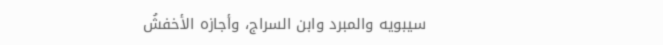سيبويه والمبرد وابن السراج، وأجازه الأخفشُ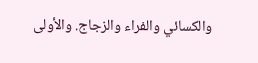والكسائي والفراء والزجاج. والأولى